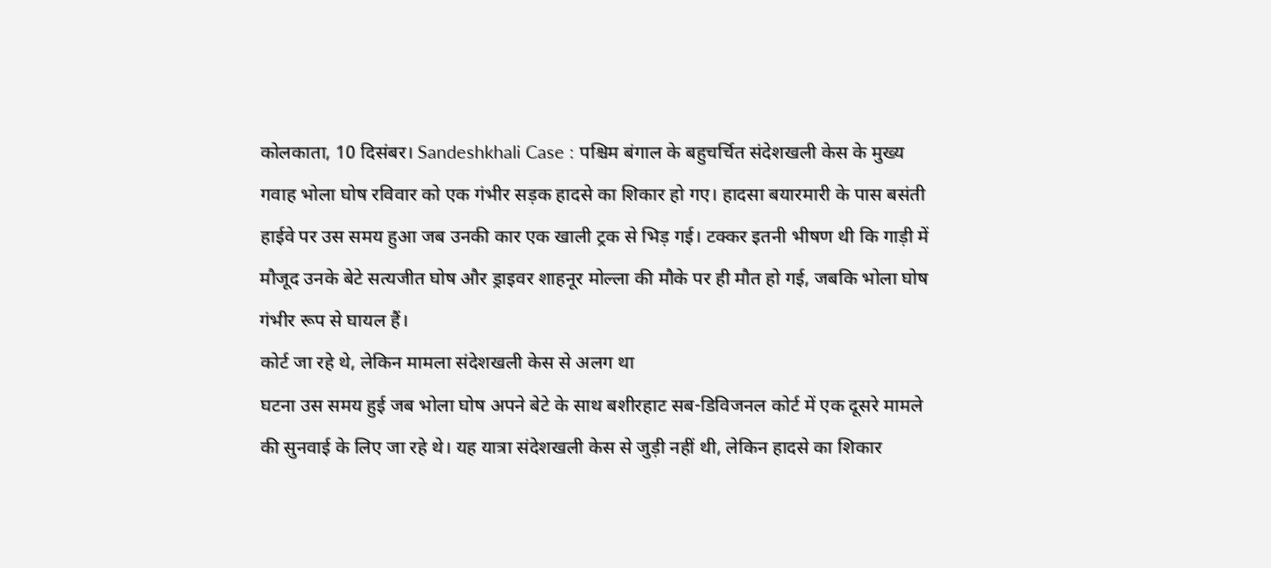कोलकाता, 10 दिसंबर। Sandeshkhali Case : पश्चिम बंगाल के बहुचर्चित संदेशखली केस के मुख्य गवाह भोला घोष रविवार को एक गंभीर सड़क हादसे का शिकार हो गए। हादसा बयारमारी के पास बसंती हाईवे पर उस समय हुआ जब उनकी कार एक खाली ट्रक से भिड़ गई। टक्कर इतनी भीषण थी कि गाड़ी में मौजूद उनके बेटे सत्यजीत घोष और ड्राइवर शाहनूर मोल्ला की मौके पर ही मौत हो गई, जबकि भोला घोष गंभीर रूप से घायल हैं।
कोर्ट जा रहे थे, लेकिन मामला संदेशखली केस से अलग था
घटना उस समय हुई जब भोला घोष अपने बेटे के साथ बशीरहाट सब-डिविजनल कोर्ट में एक दूसरे मामले की सुनवाई के लिए जा रहे थे। यह यात्रा संदेशखली केस से जुड़ी नहीं थी, लेकिन हादसे का शिकार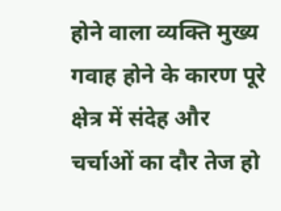होने वाला व्यक्ति मुख्य गवाह होने के कारण पूरे क्षेत्र में संदेह और चर्चाओं का दौर तेज हो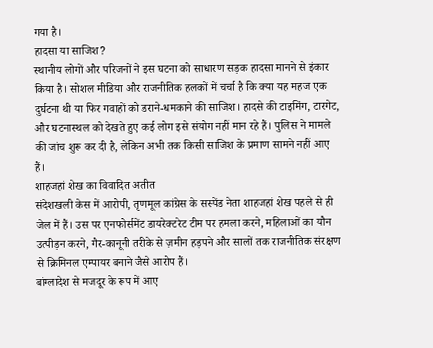गया है।
हादसा या साजिश?
स्थानीय लोगों और परिजनों ने इस घटना को साधारण सड़क हादसा मानने से इंकार किया है। सोशल मीडिया और राजनीतिक हलकों में चर्चा है कि क्या यह महज एक दुर्घटना थी या फिर गवाहों को डराने-धमकाने की साजिश। हादसे की टाइमिंग, टारगेट, और घटनास्थल को देखते हुए कई लोग इसे संयोग नहीं मान रहे हैं। पुलिस ने मामले की जांच शुरू कर दी है, लेकिन अभी तक किसी साजिश के प्रमाण सामने नहीं आए हैं।
शाहजहां शेख का विवादित अतीत
संदेशखली केस में आरोपी, तृणमूल कांग्रेस के सस्पेंड नेता शाहजहां शेख पहले से ही जेल में हैं। उस पर एनफोर्समेंट डायरेक्टरेट टीम पर हमला करने, महिलाओं का यौन उत्पीड़न करने, गैर-कानूनी तरीके से ज़मीन हड़पने और सालों तक राजनीतिक संरक्षण से क्रिमिनल एम्पायर बनाने जैसे आरोप हैं।
बांग्लादेश से मजदूर के रूप में आए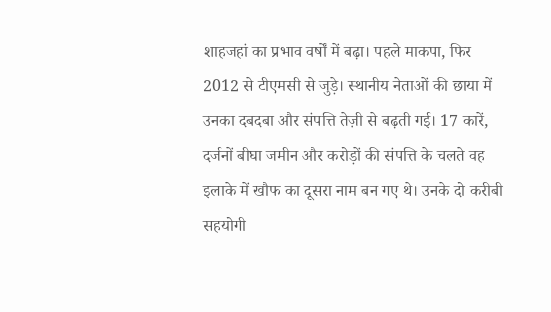शाहजहां का प्रभाव वर्षों में बढ़ा। पहले माकपा, फिर 2012 से टीएमसी से जुड़े। स्थानीय नेताओं की छाया में उनका दबदबा और संपत्ति तेज़ी से बढ़ती गई। 17 कारें, दर्जनों बीघा जमीन और करोड़ों की संपत्ति के चलते वह इलाके में खौफ का दूसरा नाम बन गए थे। उनके दो करीबी सहयोगी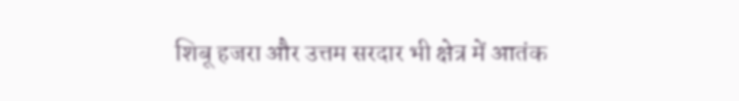शिबू हजरा और उत्तम सरदार भी क्षेत्र में आतंक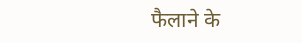फैलाने के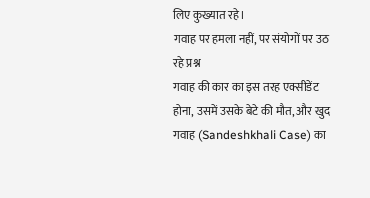लिए कुख्यात रहे।
गवाह पर हमला नहीं, पर संयोगों पर उठ रहे प्रश्न
गवाह की कार का इस तरह एक्सीडेंट होना, उसमें उसके बेटे की मौत, और खुद गवाह (Sandeshkhali Case) का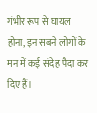गंभीर रूप से घायल होना, इन सबने लोगों के मन में कई संदेह पैदा कर दिए हैं।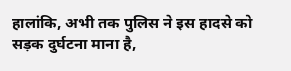हालांकि, अभी तक पुलिस ने इस हादसे को सड़क दुर्घटना माना है,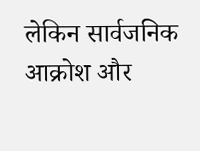लेकिन सार्वजनिक आक्रोश और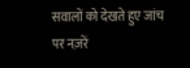सवालों को देखते हुए जांच पर नज़रें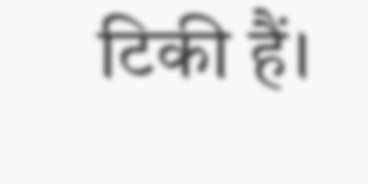टिकी हैं।